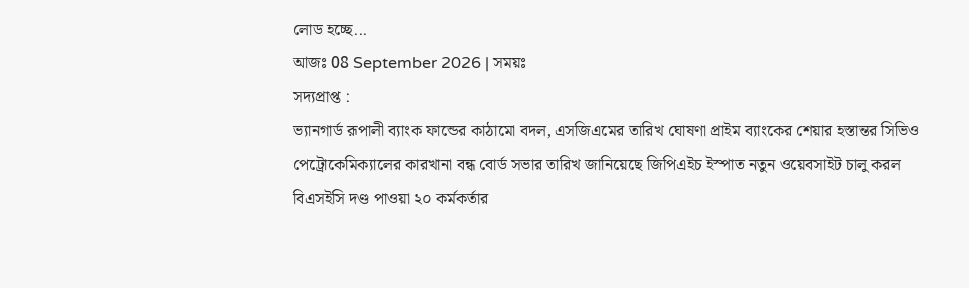লোড হচ্ছে...
আজঃ 08 September 2026 | সময়ঃ
সদ্যপ্রাপ্ত :
ভ্যানগার্ড রূপালী ব্যাংক ফান্ডের কাঠামো বদল, এসজিএমের তারিখ ঘোষণা প্রাইম ব্যাংকের শেয়ার হস্তান্তর সিভিও পেট্রোকেমিক্যালের কারখানা বন্ধ বোর্ড সভার তারিখ জানিয়েছে জিপিএইচ ইস্পাত নতুন ওয়েবসাইট চালু করল বিএসইসি দণ্ড পাওয়া ২০ কর্মকর্তার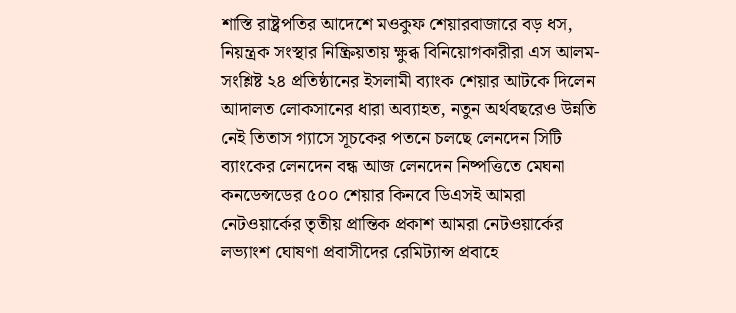শাস্তি রাষ্ট্রপতির আদেশে মওকুফ শেয়ারবাজারে বড় ধস, নিয়ন্ত্রক সংস্থার নিষ্ক্রিয়তায় ক্ষুব্ধ বিনিয়োগকারীরা এস আলম-সংশ্লিষ্ট ২৪ প্রতিষ্ঠানের ইসলামী ব্যাংক শেয়ার আটকে দিলেন আদালত লোকসানের ধারা অব্যাহত, নতুন অর্থবছরেও উন্নতি নেই তিতাস গ্যাসে সূচকের পতনে চলছে লেনদেন সিটি ব্যাংকের লেনদেন বন্ধ আজ লেনদেন নিষ্পত্তিতে মেঘনা কনডেন্সডের ৫০০ শেয়ার কিনবে ডিএসই আমরা নেটওয়ার্কের তৃতীয় প্রান্তিক প্রকাশ আমরা নেটওয়ার্কের লভ্যাংশ ঘোষণা প্রবাসীদের রেমিট্যান্স প্রবাহে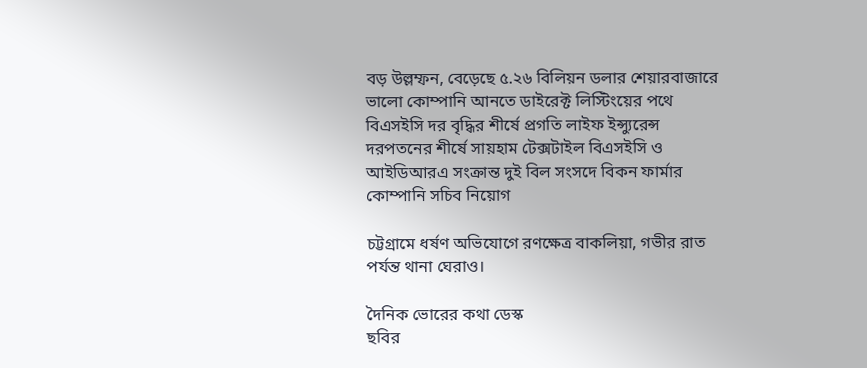বড় উল্লম্ফন, বেড়েছে ৫.২৬ বিলিয়ন ডলার শেয়ারবাজারে ভালো কোম্পানি আনতে ডাইরেক্ট লিস্টিংয়ের পথে বিএসইসি দর বৃদ্ধির শীর্ষে প্রগতি লাইফ ইন্স্যুরেন্স দরপতনের শীর্ষে সায়হাম টেক্সটাইল বিএসইসি ও আইডিআরএ সংক্রান্ত দুই বিল সংসদে বিকন ফার্মার কোম্পানি সচিব নিয়োগ

চট্টগ্রামে ধর্ষণ অভিযোগে রণক্ষেত্র বাকলিয়া, গভীর রাত পর্যন্ত থানা ঘেরাও।

দৈনিক ভোরের কথা ডেস্ক
ছবির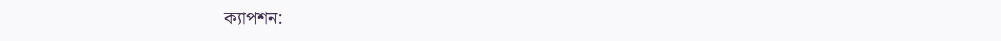ক্যাপশন: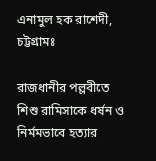এনামুল হক রাশেদী, চট্টগ্রামঃ

রাজধানীর পল্লবীতে শিশু রামিসাকে ধর্ষন ও নির্মমভাবে হত্যার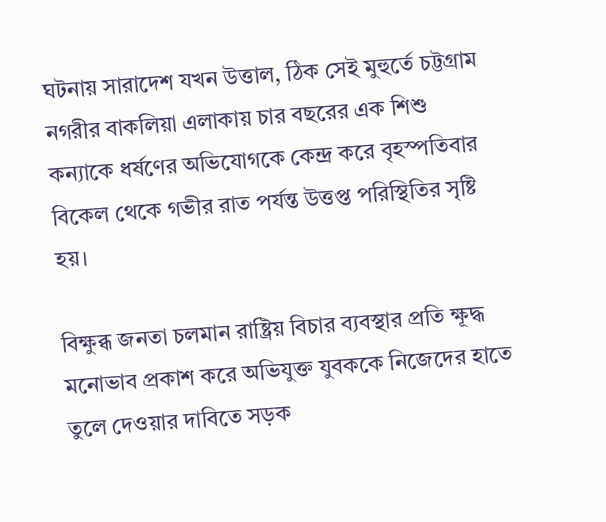ঘটনায় সারাদেশ যখন উত্তাল, ঠিক সেই মুহুর্তে চট্টগ্রাম নগরীর বাকলিয়া এলাকায় চার বছরের এক শিশু কন্যাকে ধর্ষণের অভিযোগকে কেন্দ্র করে বৃহস্পতিবার বিকেল থেকে গভীর রাত পর্যন্ত উত্তপ্ত পরিস্থিতির সৃষ্টি হয়।

বিক্ষুব্ধ জনতা চলমান রাষ্ট্রিয় বিচার ব্যবস্থার প্রতি ক্ষূদ্ধ মনোভাব প্রকাশ করে অভিযুক্ত যুবককে নিজেদের হাতে তুলে দেওয়ার দাবিতে সড়ক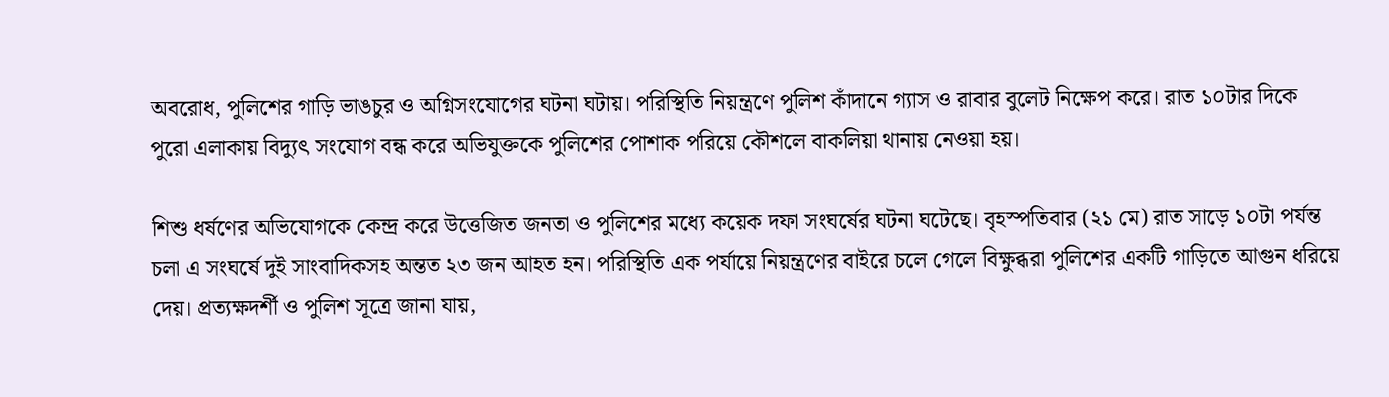অবরোধ, পুলিশের গাড়ি ভাঙচুর ও অগ্নিসংযোগের ঘটনা ঘটায়। পরিস্থিতি নিয়ন্ত্রণে পুলিশ কাঁদানে গ্যাস ও রাবার বুলেট নিক্ষেপ করে। রাত ১০টার দিকে পুরো এলাকায় বিদ্যুৎ সংযোগ বন্ধ করে অভিযুক্তকে পুলিশের পোশাক পরিয়ে কৌশলে বাকলিয়া থানায় নেওয়া হয়।

শিশু ধর্ষণের অভিযোগকে কেন্দ্র করে উত্তেজিত জনতা ও পুলিশের মধ্যে কয়েক দফা সংঘর্ষের ঘটনা ঘটেছে। বৃহস্পতিবার (২১ মে) রাত সাড়ে ১০টা পর্যন্ত চলা এ সংঘর্ষে দুই সাংবাদিকসহ অন্তত ২৩ জন আহত হন। পরিস্থিতি এক পর্যায়ে নিয়ন্ত্রণের বাইরে চলে গেলে বিক্ষুব্ধরা পুলিশের একটি গাড়িতে আগুন ধরিয়ে দেয়। প্রত্যক্ষদর্শী ও পুলিশ সূত্রে জানা যায়,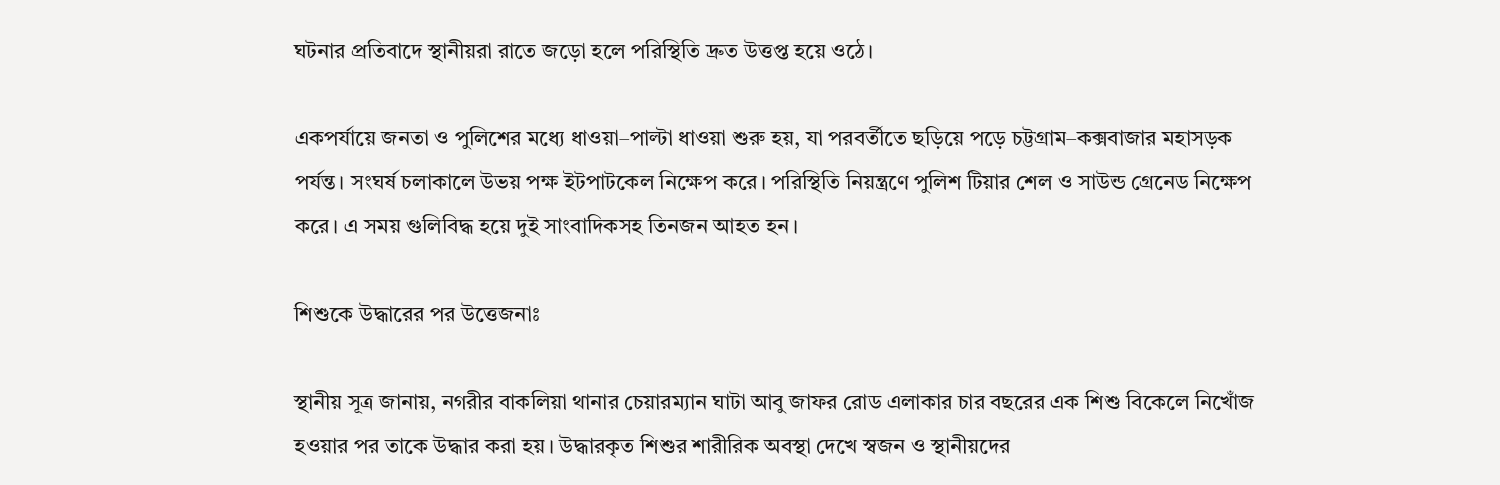ঘটনার প্রতিবাদে স্থানীয়রা রাতে জড়ো হলে পরিস্থিতি দ্রুত উত্তপ্ত হয়ে ওঠে।

একপর্যায়ে জনতা ও পুলিশের মধ্যে ধাওয়া–পাল্টা ধাওয়া শুরু হয়, যা পরবর্তীতে ছড়িয়ে পড়ে চট্টগ্রাম–কক্সবাজার মহাসড়ক পর্যন্ত। সংঘর্ষ চলাকালে উভয় পক্ষ ইটপাটকেল নিক্ষেপ করে। পরিস্থিতি নিয়ন্ত্রণে পুলিশ টিয়ার শেল ও সাউন্ড গ্রেনেড নিক্ষেপ করে। এ সময় গুলিবিদ্ধ হয়ে দুই সাংবাদিকসহ তিনজন আহত হন।

শিশুকে উদ্ধারের পর উত্তেজনাঃ

স্থানীয় সূত্র জানায়, নগরীর বাকলিয়া থানার চেয়ারম্যান ঘাটা আবু জাফর রোড এলাকার চার বছরের এক শিশু বিকেলে নিখোঁজ হওয়ার পর তাকে উদ্ধার করা হয়। উদ্ধারকৃত শিশুর শারীরিক অবস্থা দেখে স্বজন ও স্থানীয়দের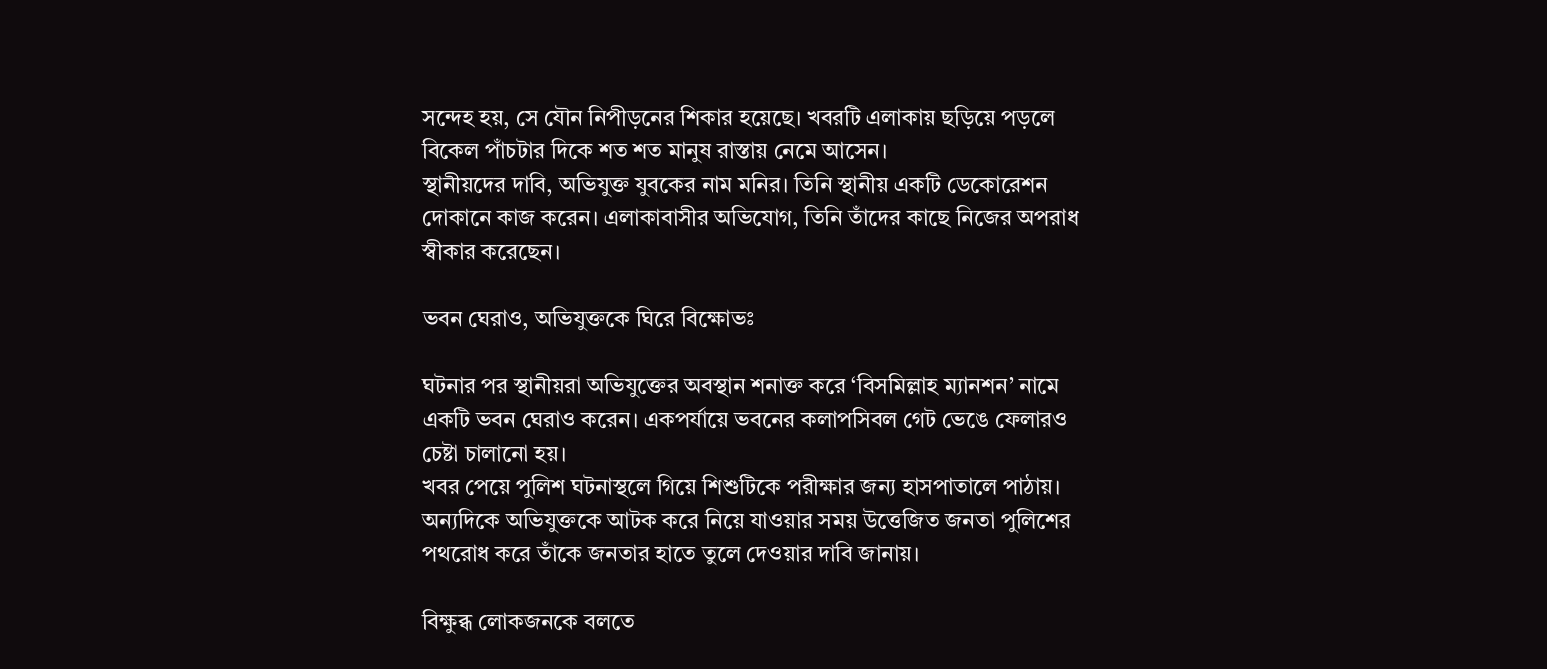সন্দেহ হয়, সে যৌন নিপীড়নের শিকার হয়েছে। খবরটি এলাকায় ছড়িয়ে পড়লে বিকেল পাঁচটার দিকে শত শত মানুষ রাস্তায় নেমে আসেন।
স্থানীয়দের দাবি, অভিযুক্ত যুবকের নাম মনির। তিনি স্থানীয় একটি ডেকোরেশন দোকানে কাজ করেন। এলাকাবাসীর অভিযোগ, তিনি তাঁদের কাছে নিজের অপরাধ স্বীকার করেছেন।

ভবন ঘেরাও, অভিযুক্তকে ঘিরে বিক্ষোভঃ

ঘটনার পর স্থানীয়রা অভিযুক্তের অবস্থান শনাক্ত করে ‘বিসমিল্লাহ ম্যানশন’ নামে একটি ভবন ঘেরাও করেন। একপর্যায়ে ভবনের কলাপসিবল গেট ভেঙে ফেলারও চেষ্টা চালানো হয়।
খবর পেয়ে পুলিশ ঘটনাস্থলে গিয়ে শিশুটিকে পরীক্ষার জন্য হাসপাতালে পাঠায়। অন্যদিকে অভিযুক্তকে আটক করে নিয়ে যাওয়ার সময় উত্তেজিত জনতা পুলিশের পথরোধ করে তাঁকে জনতার হাতে তুলে দেওয়ার দাবি জানায়।

বিক্ষুব্ধ লোকজনকে বলতে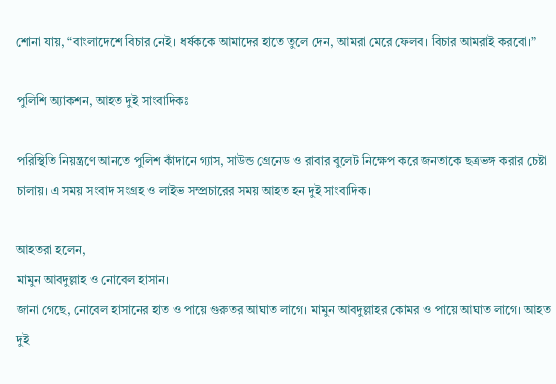শোনা যায়, “বাংলাদেশে বিচার নেই। ধর্ষককে আমাদের হাতে তুলে দেন, আমরা মেরে ফেলব। বিচার আমরাই করবো।”

পুলিশি অ্যাকশন, আহত দুই সাংবাদিকঃ

পরিস্থিতি নিয়ন্ত্রণে আনতে পুলিশ কাঁদানে গ্যাস, সাউন্ড গ্রেনেড ও রাবার বুলেট নিক্ষেপ করে জনতাকে ছত্রভঙ্গ করার চেষ্টা চালায়। এ সময় সংবাদ সংগ্রহ ও লাইভ সম্প্রচারের সময় আহত হন দুই সাংবাদিক।

আহতরা হলেন,
মামুন আবদুল্লাহ ও নোবেল হাসান।
জানা গেছে, নোবেল হাসানের হাত ও পায়ে গুরুতর আঘাত লাগে। মামুন আবদুল্লাহর কোমর ও পায়ে আঘাত লাগে। আহত দুই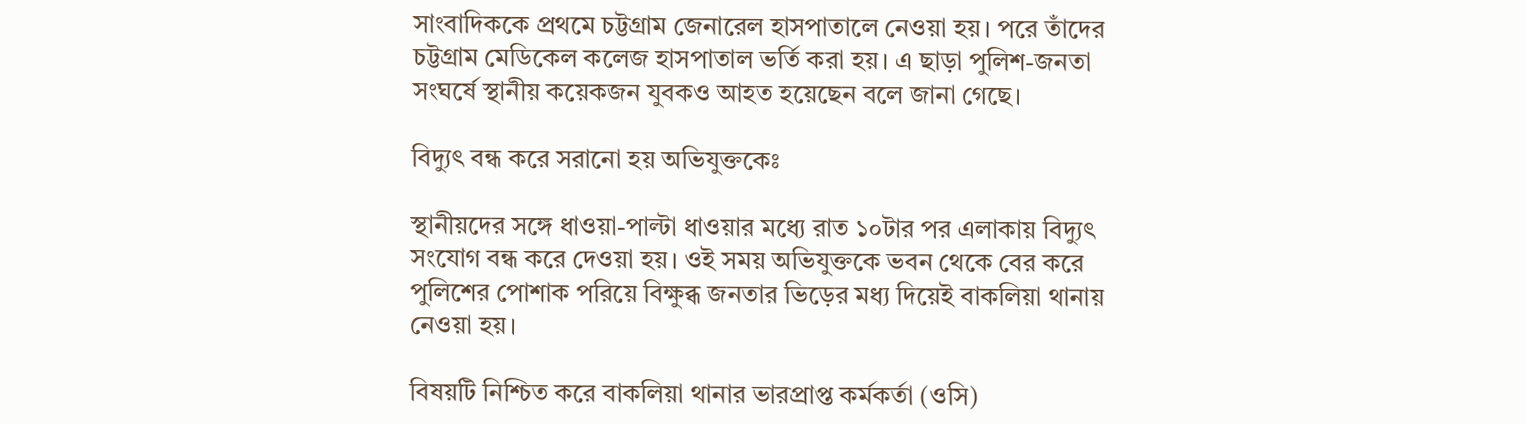সাংবাদিককে প্রথমে চট্টগ্রাম জেনারেল হাসপাতালে নেওয়া হয়। পরে তাঁদের চট্টগ্রাম মেডিকেল কলেজ হাসপাতাল ভর্তি করা হয়। এ ছাড়া পুলিশ-জনতা সংঘর্ষে স্থানীয় কয়েকজন যুবকও আহত হয়েছেন বলে জানা গেছে।

বিদ্যুৎ বন্ধ করে সরানো হয় অভিযুক্তকেঃ

স্থানীয়দের সঙ্গে ধাওয়া-পাল্টা ধাওয়ার মধ্যে রাত ১০টার পর এলাকায় বিদ্যুৎ সংযোগ বন্ধ করে দেওয়া হয়। ওই সময় অভিযুক্তকে ভবন থেকে বের করে পুলিশের পোশাক পরিয়ে বিক্ষুব্ধ জনতার ভিড়ের মধ্য দিয়েই বাকলিয়া থানায় নেওয়া হয়।

বিষয়টি নিশ্চিত করে বাকলিয়া থানার ভারপ্রাপ্ত কর্মকর্তা (ওসি)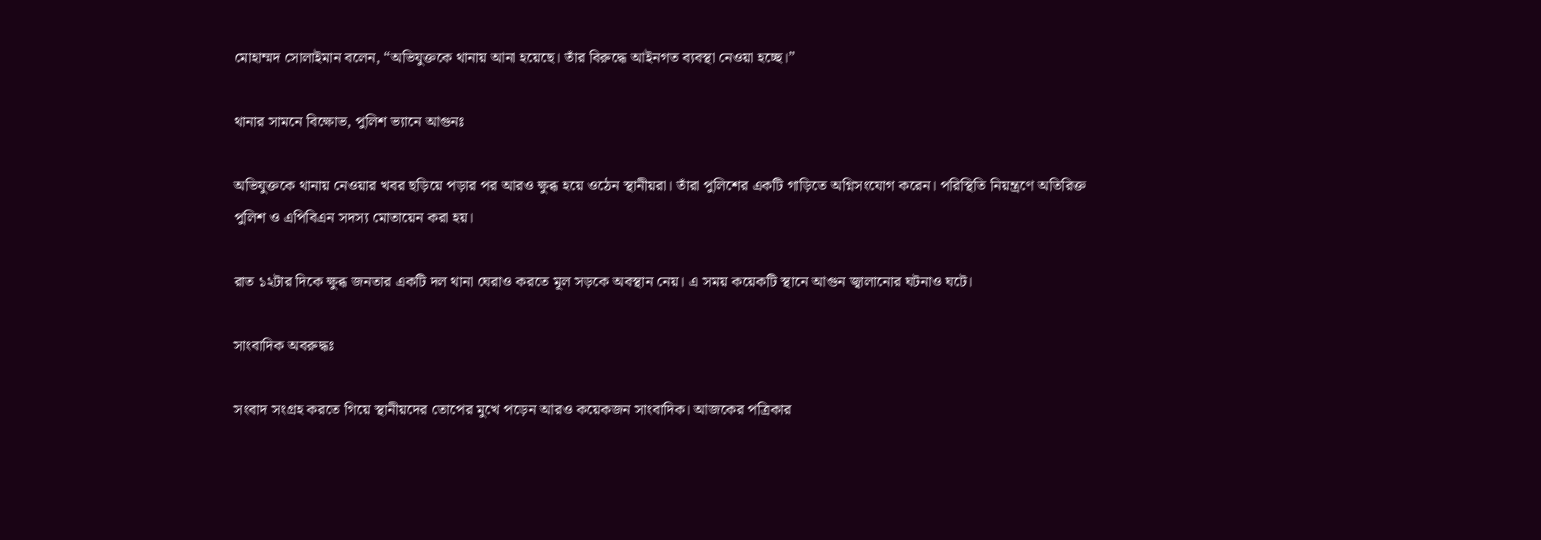মোহাম্মদ সোলাইমান বলেন, “অভিযুক্তকে থানায় আনা হয়েছে। তাঁর বিরুদ্ধে আইনগত ব্যবস্থা নেওয়া হচ্ছে।”

থানার সামনে বিক্ষোভ, পুলিশ ভ্যানে আগুনঃ

অভিযুক্তকে থানায় নেওয়ার খবর ছড়িয়ে পড়ার পর আরও ক্ষুব্ধ হয়ে ওঠেন স্থানীয়রা। তাঁরা পুলিশের একটি গাড়িতে অগ্নিসংযোগ করেন। পরিস্থিতি নিয়ন্ত্রণে অতিরিক্ত পুলিশ ও এপিবিএন সদস্য মোতায়েন করা হয়।

রাত ১২টার দিকে ক্ষুব্ধ জনতার একটি দল থানা ঘেরাও করতে মূল সড়কে অবস্থান নেয়। এ সময় কয়েকটি স্থানে আগুন জ্বালানোর ঘটনাও ঘটে।

সাংবাদিক অবরুদ্ধঃ

সংবাদ সংগ্রহ করতে গিয়ে স্থানীয়দের তোপের মুখে পড়েন আরও কয়েকজন সাংবাদিক। আজকের পত্রিকার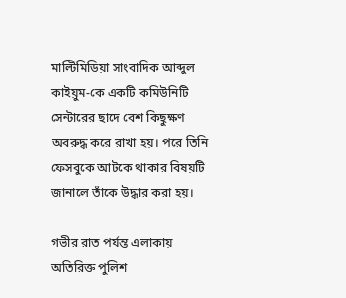মাল্টিমিডিয়া সাংবাদিক আব্দুল কাইয়ুম-কে একটি কমিউনিটি সেন্টারের ছাদে বেশ কিছুক্ষণ অবরুদ্ধ করে রাখা হয়। পরে তিনি ফেসবুকে আটকে থাকার বিষয়টি জানালে তাঁকে উদ্ধার করা হয়।

গভীর রাত পর্যন্ত এলাকায় অতিরিক্ত পুলিশ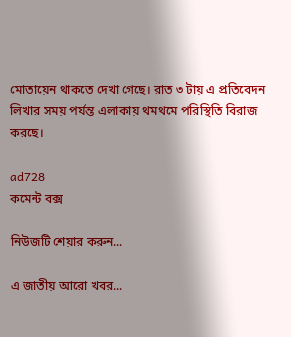মোতায়েন থাকতে দেখা গেছে। রাত ৩ টায় এ প্রতিবেদন লিখার সময় পর্যন্ত এলাকায় থমথমে পরিস্থিতি বিরাজ করছে।

ad728
কমেন্ট বক্স

নিউজটি শেয়ার করুন...

এ জাতীয় আরো খবর...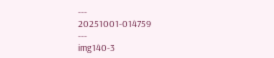---
20251001-014759
---
img140-3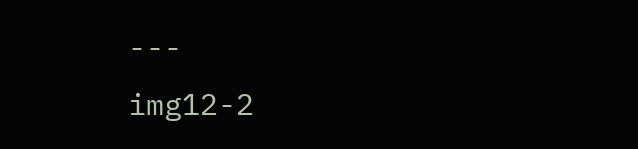---
img12-2